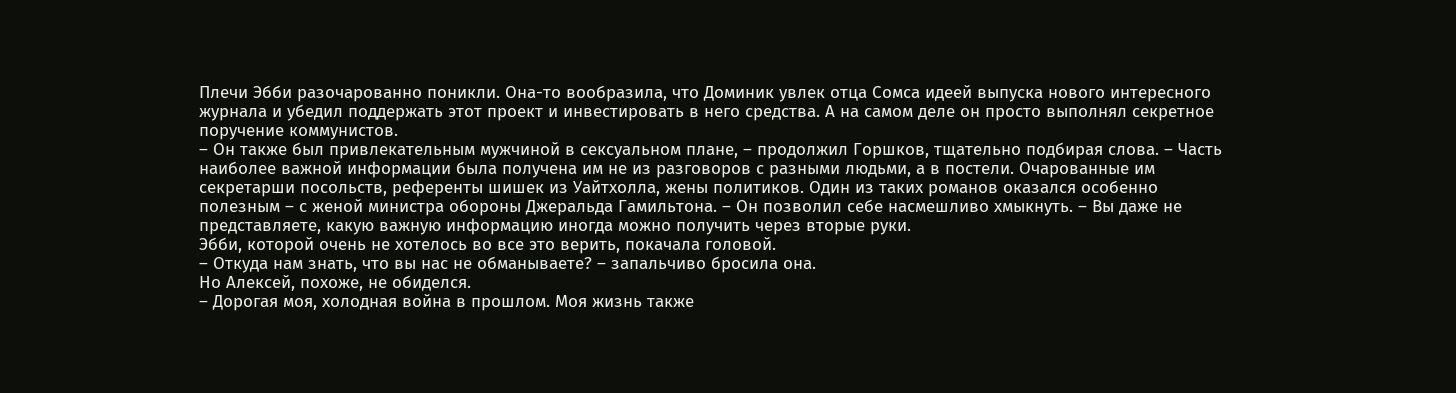Плечи Эбби разочарованно поникли. Она-то вообразила, что Доминик увлек отца Сомса идеей выпуска нового интересного журнала и убедил поддержать этот проект и инвестировать в него средства. А на самом деле он просто выполнял секретное поручение коммунистов.
– Он также был привлекательным мужчиной в сексуальном плане, – продолжил Горшков, тщательно подбирая слова. – Часть наиболее важной информации была получена им не из разговоров с разными людьми, а в постели. Очарованные им секретарши посольств, референты шишек из Уайтхолла, жены политиков. Один из таких романов оказался особенно полезным – с женой министра обороны Джеральда Гамильтона. – Он позволил себе насмешливо хмыкнуть. – Вы даже не представляете, какую важную информацию иногда можно получить через вторые руки.
Эбби, которой очень не хотелось во все это верить, покачала головой.
– Откуда нам знать, что вы нас не обманываете? – запальчиво бросила она.
Но Алексей, похоже, не обиделся.
– Дорогая моя, холодная война в прошлом. Моя жизнь также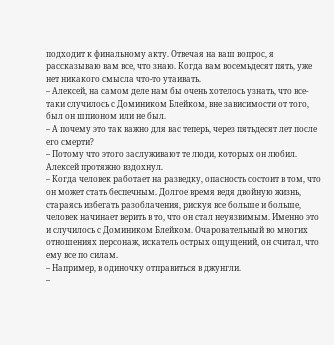подходит к финальному акту. Отвечая на ваш вопрос, я рассказываю вам все, что знаю. Когда вам восемьдесят пять, уже нет никакого смысла что-то утаивать.
– Алексей, на самом деле нам бы очень хотелось узнать, что все-таки случилось с Домиником Блейком, вне зависимости от того, был он шпионом или не был.
– А почему это так важно для вас теперь, через пятьдесят лет после его смерти?
– Потому что этого заслуживают те люди, которых он любил.
Алексей протяжно вздохнул.
– Когда человек работает на разведку, опасность состоит в том, что он может стать беспечным. Долгое время ведя двойную жизнь, стараясь избегать разоблачения, рискуя все больше и больше, человек начинает верить в то, что он стал неуязвимым. Именно это и случилось с Домиником Блейком. Очаровательный во многих отношениях персонаж, искатель острых ощущений, он считал, что ему все по силам.
– Например, в одиночку отправиться в джунгли.
–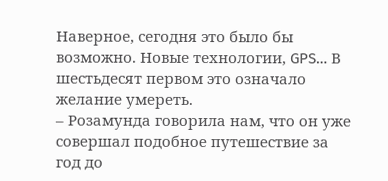Наверное, сегодня это было бы возможно. Новые технологии, GPS… В шестьдесят первом это означало желание умереть.
– Розамунда говорила нам, что он уже совершал подобное путешествие за год до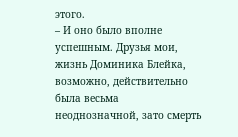этого.
– И оно было вполне успешным. Друзья мои, жизнь Доминика Блейка, возможно, действительно была весьма неоднозначной, зато смерть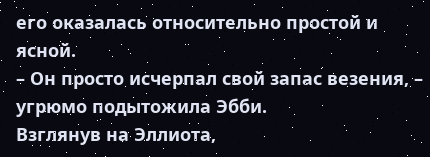его оказалась относительно простой и ясной.
– Он просто исчерпал свой запас везения, – угрюмо подытожила Эбби.
Взглянув на Эллиота,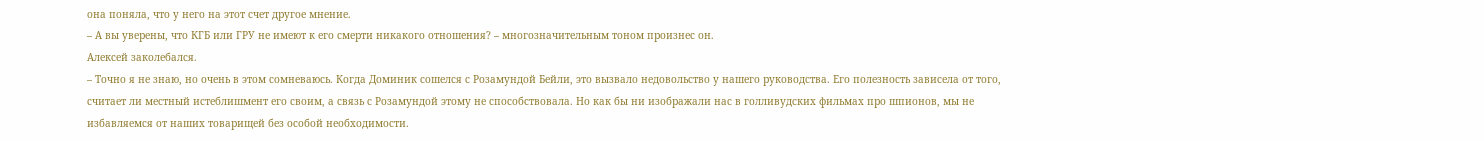она поняла, что у него на этот счет другое мнение.
– А вы уверены, что КГБ или ГРУ не имеют к его смерти никакого отношения? – многозначительным тоном произнес он.
Алексей заколебался.
– Точно я не знаю, но очень в этом сомневаюсь. Когда Доминик сошелся с Розамундой Бейли, это вызвало недовольство у нашего руководства. Его полезность зависела от того, считает ли местный истеблишмент его своим, а связь с Розамундой этому не способствовала. Но как бы ни изображали нас в голливудских фильмах про шпионов, мы не избавляемся от наших товарищей без особой необходимости.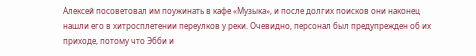Алексей посоветовал им поужинать в кафе «Музыка», и после долгих поисков они наконец нашли его в хитросплетении переулков у реки. Очевидно, персонал был предупрежден об их приходе, потому что Эбби и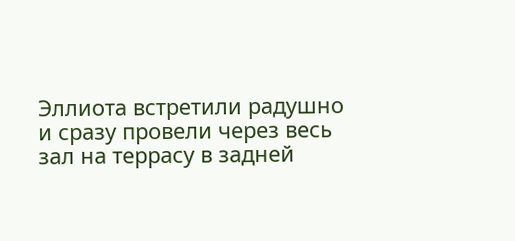Эллиота встретили радушно и сразу провели через весь зал на террасу в задней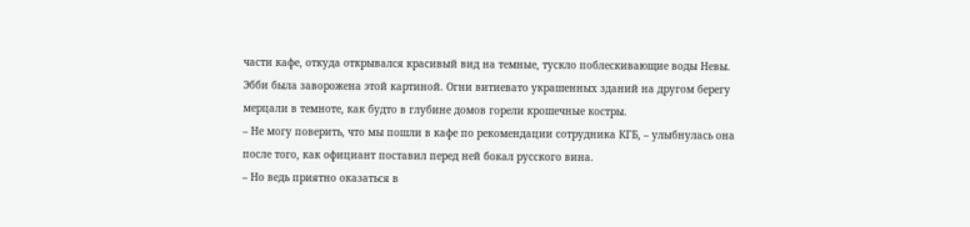части кафе, откуда открывался красивый вид на темные, тускло поблескивающие воды Невы. Эбби была заворожена этой картиной. Огни витиевато украшенных зданий на другом берегу мерцали в темноте, как будто в глубине домов горели крошечные костры.
– Не могу поверить, что мы пошли в кафе по рекомендации сотрудника КГБ, – улыбнулась она после того, как официант поставил перед ней бокал русского вина.
– Но ведь приятно оказаться в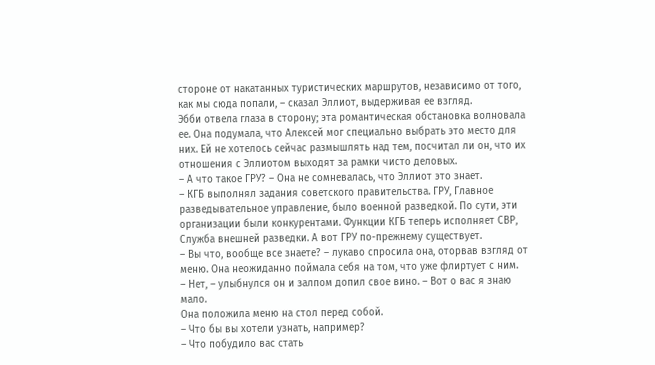стороне от накатанных туристических маршрутов, независимо от того, как мы сюда попали, – сказал Эллиот, выдерживая ее взгляд.
Эбби отвела глаза в сторону; эта романтическая обстановка волновала ее. Она подумала, что Алексей мог специально выбрать это место для них. Ей не хотелось сейчас размышлять над тем, посчитал ли он, что их отношения с Эллиотом выходят за рамки чисто деловых.
– А что такое ГРУ? – Она не сомневалась, что Эллиот это знает.
– КГБ выполнял задания советского правительства. ГРУ, Главное разведывательное управление, было военной разведкой. По сути, эти организации были конкурентами. Функции КГБ теперь исполняет СВР, Служба внешней разведки. А вот ГРУ по-прежнему существует.
– Вы что, вообще все знаете? – лукаво спросила она, оторвав взгляд от меню. Она неожиданно поймала себя на том, что уже флиртует с ним.
– Нет, – улыбнулся он и залпом допил свое вино. – Вот о вас я знаю мало.
Она положила меню на стол перед собой.
– Что бы вы хотели узнать, например?
– Что побудило вас стать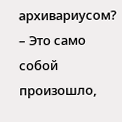архивариусом?
– Это само собой произошло,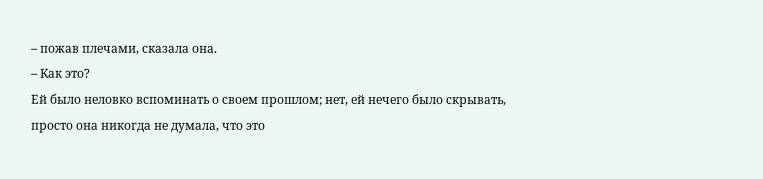– пожав плечами, сказала она.
– Как это?
Ей было неловко вспоминать о своем прошлом; нет, ей нечего было скрывать, просто она никогда не думала, что это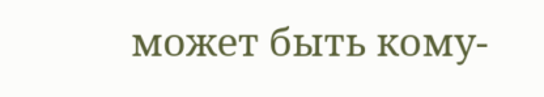может быть кому-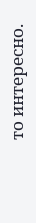то интересно.